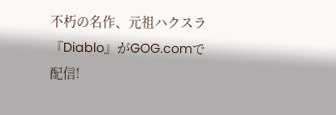不朽の名作、元祖ハクスラ『Diablo』がGOG.comで配信!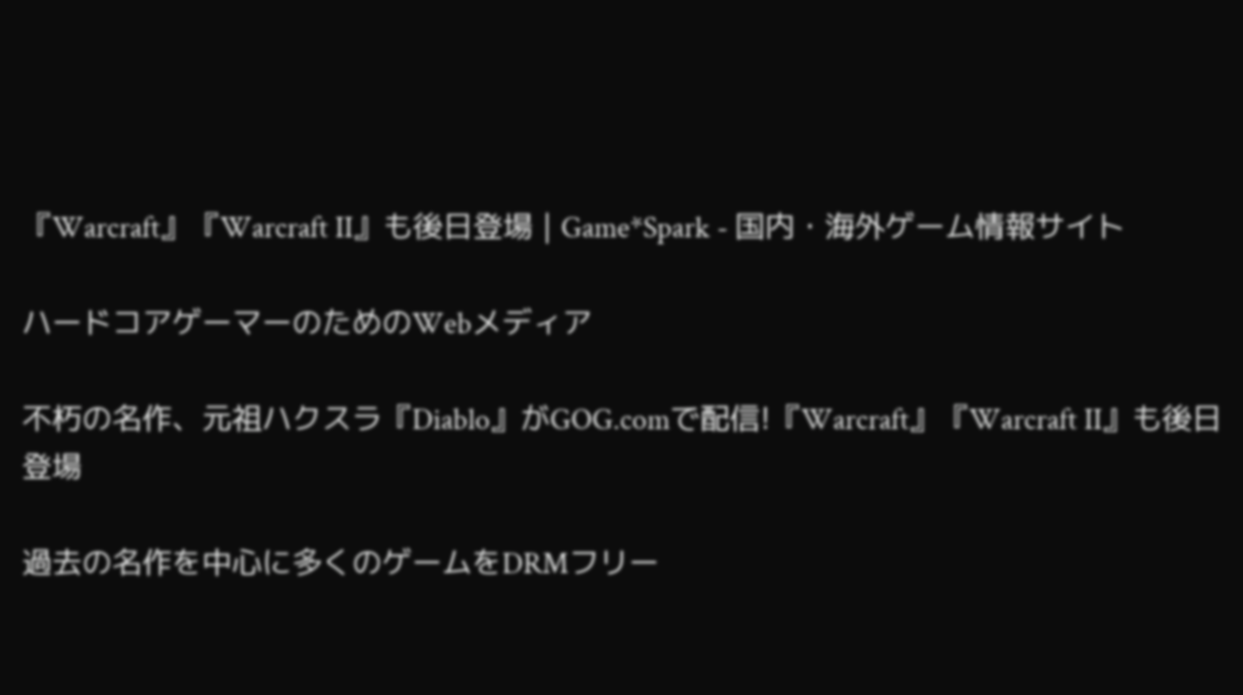『Warcraft』『Warcraft II』も後日登場 | Game*Spark - 国内・海外ゲーム情報サイト

ハードコアゲーマーのためのWebメディア

不朽の名作、元祖ハクスラ『Diablo』がGOG.comで配信!『Warcraft』『Warcraft II』も後日登場

過去の名作を中心に多くのゲームをDRMフリー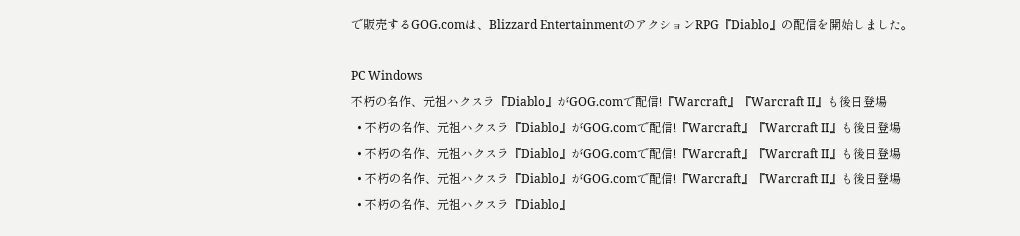で販売するGOG.comは、Blizzard EntertainmentのアクションRPG『Diablo』の配信を開始しました。

PC Windows
不朽の名作、元祖ハクスラ『Diablo』がGOG.comで配信!『Warcraft』『Warcraft II』も後日登場
  • 不朽の名作、元祖ハクスラ『Diablo』がGOG.comで配信!『Warcraft』『Warcraft II』も後日登場
  • 不朽の名作、元祖ハクスラ『Diablo』がGOG.comで配信!『Warcraft』『Warcraft II』も後日登場
  • 不朽の名作、元祖ハクスラ『Diablo』がGOG.comで配信!『Warcraft』『Warcraft II』も後日登場
  • 不朽の名作、元祖ハクスラ『Diablo』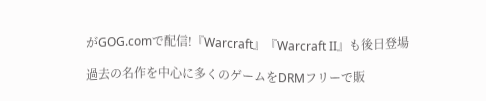がGOG.comで配信!『Warcraft』『Warcraft II』も後日登場

過去の名作を中心に多くのゲームをDRMフリーで販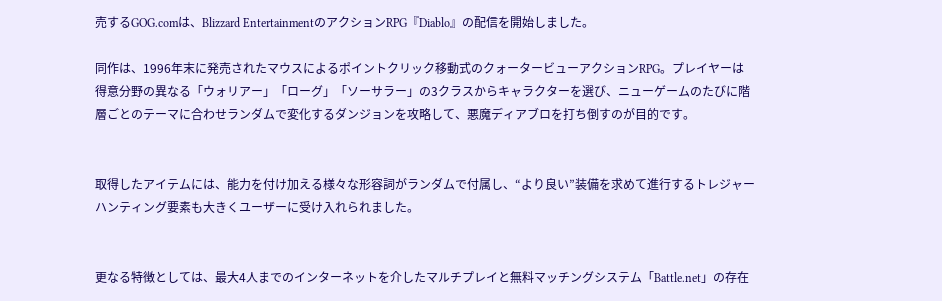売するGOG.comは、Blizzard EntertainmentのアクションRPG『Diablo』の配信を開始しました。

同作は、1996年末に発売されたマウスによるポイントクリック移動式のクォータービューアクションRPG。プレイヤーは得意分野の異なる「ウォリアー」「ローグ」「ソーサラー」の3クラスからキャラクターを選び、ニューゲームのたびに階層ごとのテーマに合わせランダムで変化するダンジョンを攻略して、悪魔ディアブロを打ち倒すのが目的です。


取得したアイテムには、能力を付け加える様々な形容詞がランダムで付属し、“より良い”装備を求めて進行するトレジャーハンティング要素も大きくユーザーに受け入れられました。


更なる特徴としては、最大4人までのインターネットを介したマルチプレイと無料マッチングシステム「Battle.net」の存在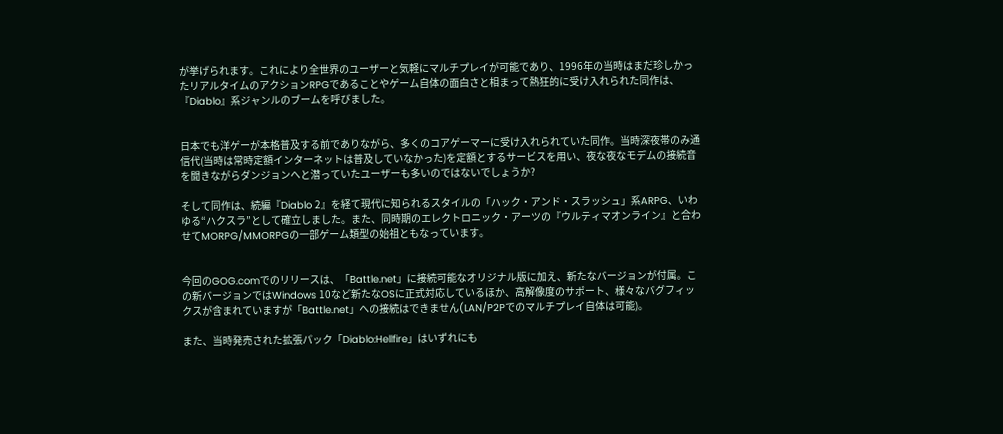が挙げられます。これにより全世界のユーザーと気軽にマルチプレイが可能であり、1996年の当時はまだ珍しかったリアルタイムのアクションRPGであることやゲーム自体の面白さと相まって熱狂的に受け入れられた同作は、『Diablo』系ジャンルのブームを呼びました。


日本でも洋ゲーが本格普及する前でありながら、多くのコアゲーマーに受け入れられていた同作。当時深夜帯のみ通信代(当時は常時定額インターネットは普及していなかった)を定額とするサービスを用い、夜な夜なモデムの接続音を聞きながらダンジョンへと潜っていたユーザーも多いのではないでしょうか?

そして同作は、続編『Diablo 2』を経て現代に知られるスタイルの「ハック・アンド・スラッシュ」系ARPG、いわゆる“ハクスラ”として確立しました。また、同時期のエレクトロニック・アーツの『ウルティマオンライン』と合わせてMORPG/MMORPGの一部ゲーム類型の始祖ともなっています。


今回のGOG.comでのリリースは、「Battle.net」に接続可能なオリジナル版に加え、新たなバージョンが付属。この新バージョンではWindows 10など新たなOSに正式対応しているほか、高解像度のサポート、様々なバグフィックスが含まれていますが「Battle.net」への接続はできません(LAN/P2Pでのマルチプレイ自体は可能)。

また、当時発売された拡張パック「Diablo:Hellfire」はいずれにも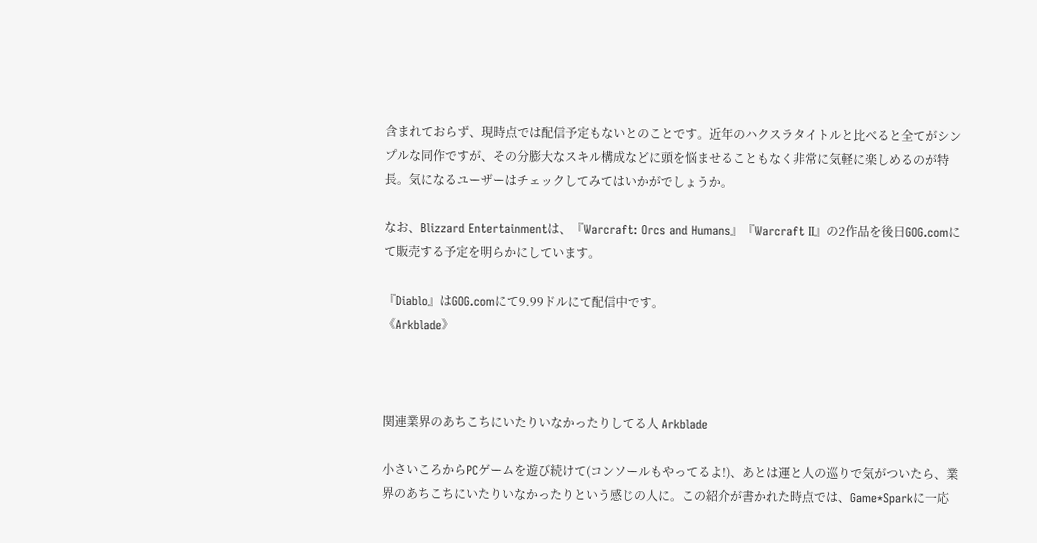含まれておらず、現時点では配信予定もないとのことです。近年のハクスラタイトルと比べると全てがシンプルな同作ですが、その分膨大なスキル構成などに頭を悩ませることもなく非常に気軽に楽しめるのが特長。気になるユーザーはチェックしてみてはいかがでしょうか。

なお、Blizzard Entertainmentは、『Warcraft: Orcs and Humans』『Warcraft II』の2作品を後日GOG.comにて販売する予定を明らかにしています。

『Diablo』はGOG.comにて9.99ドルにて配信中です。
《Arkblade》



関連業界のあちこちにいたりいなかったりしてる人 Arkblade

小さいころからPCゲームを遊び続けて(コンソールもやってるよ!)、あとは運と人の巡りで気がついたら、業界のあちこちにいたりいなかったりという感じの人に。この紹介が書かれた時点では、Game*Sparkに一応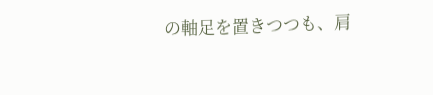の軸足を置きつつも、肩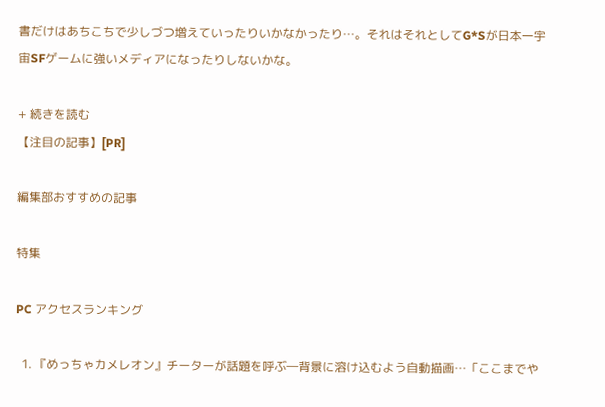書だけはあちこちで少しづつ増えていったりいかなかったり…。それはそれとしてG*Sが日本一宇宙SFゲームに強いメディアになったりしないかな。

+ 続きを読む
【注目の記事】[PR]

編集部おすすめの記事

特集

PC アクセスランキング

  1. 『めっちゃカメレオン』チーターが話題を呼ぶ―背景に溶け込むよう自動描画…「ここまでや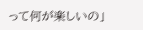って何が楽しいの」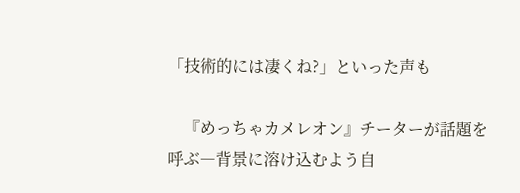「技術的には凄くね?」といった声も

    『めっちゃカメレオン』チーターが話題を呼ぶ―背景に溶け込むよう自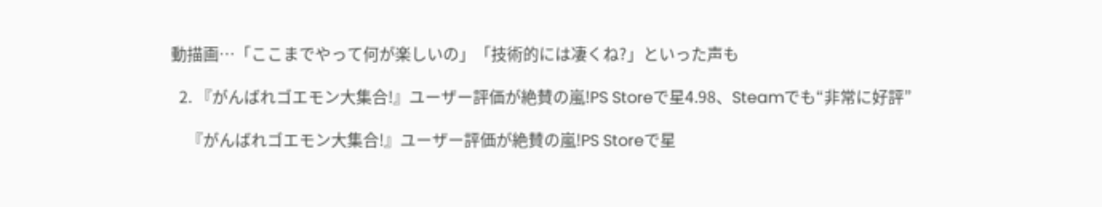動描画…「ここまでやって何が楽しいの」「技術的には凄くね?」といった声も

  2. 『がんばれゴエモン大集合!』ユーザー評価が絶賛の嵐!PS Storeで星4.98、Steamでも“非常に好評”

    『がんばれゴエモン大集合!』ユーザー評価が絶賛の嵐!PS Storeで星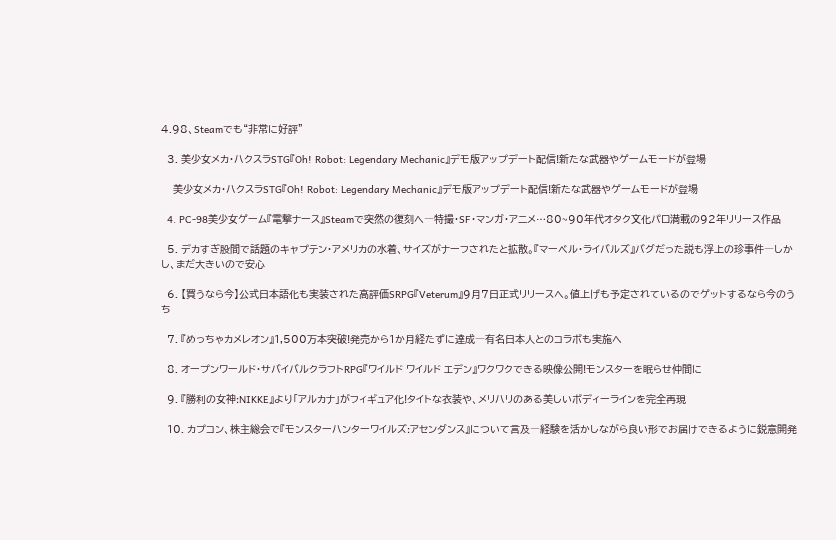4.98、Steamでも“非常に好評”

  3. 美少女メカ・ハクスラSTG『Oh! Robot: Legendary Mechanic』デモ版アップデート配信!新たな武器やゲームモードが登場

    美少女メカ・ハクスラSTG『Oh! Robot: Legendary Mechanic』デモ版アップデート配信!新たな武器やゲームモードが登場

  4. PC-98美少女ゲーム『電撃ナース』Steamで突然の復刻へ―特撮・SF・マンガ・アニメ…80~90年代オタク文化パロ満載の92年リリース作品

  5. デカすぎ股間で話題のキャプテン・アメリカの水着、サイズがナーフされたと拡散。『マーベル・ライバルズ』バグだった説も浮上の珍事件―しかし、まだ大きいので安心

  6. 【買うなら今】公式日本語化も実装された高評価SRPG『Veterum』9月7日正式リリースへ。値上げも予定されているのでゲットするなら今のうち

  7. 『めっちゃカメレオン』1,500万本突破!発売から1か月経たずに達成―有名日本人とのコラボも実施へ

  8. オープンワールド・サバイバルクラフトRPG『ワイルド ワイルド エデン』ワクワクできる映像公開!モンスターを眠らせ仲間に

  9. 『勝利の女神:NIKKE』より「アルカナ」がフィギュア化!タイトな衣装や、メリハリのある美しいボディーラインを完全再現

  10. カプコン、株主総会で『モンスターハンターワイルズ:アセンダンス』について言及―経験を活かしながら良い形でお届けできるように鋭意開発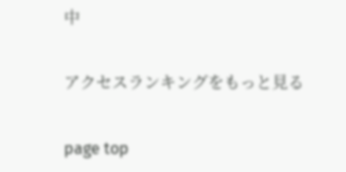中

アクセスランキングをもっと見る

page top